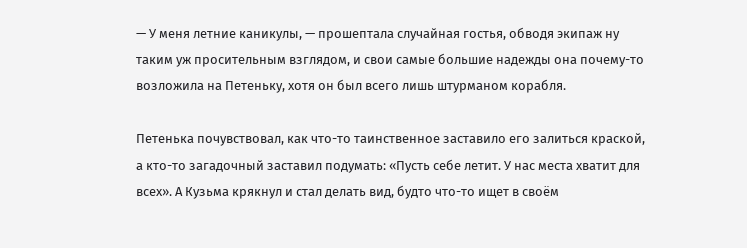— У меня летние каникулы, — прошептала случайная гостья, обводя экипаж ну таким уж просительным взглядом, и свои самые большие надежды она почему-то возложила на Петеньку, хотя он был всего лишь штурманом корабля.

Петенька почувствовал, как что-то таинственное заставило его залиться краской, а кто-то загадочный заставил подумать: «Пусть себе летит. У нас места хватит для всех». А Кузьма крякнул и стал делать вид, будто что-то ищет в своём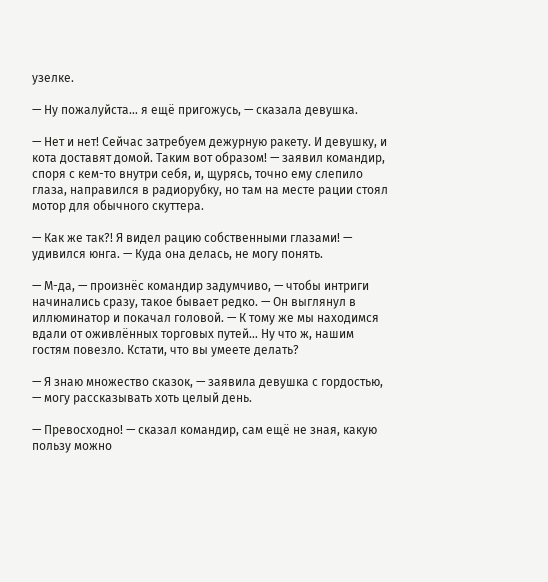узелке.

— Ну пожалуйста… я ещё пригожусь, — сказала девушка.

— Нет и нет! Сейчас затребуем дежурную ракету. И девушку, и кота доставят домой. Таким вот образом! — заявил командир, споря с кем-то внутри себя, и, щурясь, точно ему слепило глаза, направился в радиорубку, но там на месте рации стоял мотор для обычного скуттера.

— Как же так?! Я видел рацию собственными глазами! — удивился юнга. — Куда она делась, не могу понять.

— М-да, — произнёс командир задумчиво, — чтобы интриги начинались сразу, такое бывает редко. — Он выглянул в иллюминатор и покачал головой. — К тому же мы находимся вдали от оживлённых торговых путей… Ну что ж, нашим гостям повезло. Кстати, что вы умеете делать?

— Я знаю множество сказок, — заявила девушка с гордостью, — могу рассказывать хоть целый день.

— Превосходно! — сказал командир, сам ещё не зная, какую пользу можно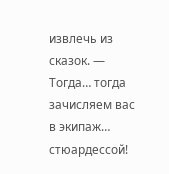извлечь из сказок. — Тогда… тогда зачисляем вас в экипаж… стюардессой!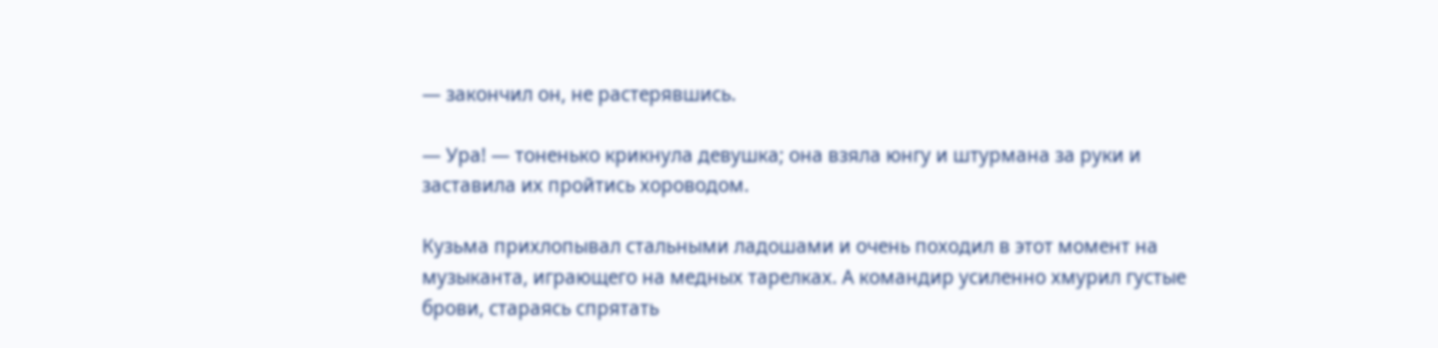— закончил он, не растерявшись.

— Ура! — тоненько крикнула девушка; она взяла юнгу и штурмана за руки и заставила их пройтись хороводом.

Кузьма прихлопывал стальными ладошами и очень походил в этот момент на музыканта, играющего на медных тарелках. А командир усиленно хмурил густые брови, стараясь спрятать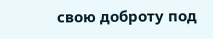свою доброту под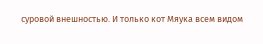суровой внешностью. И только кот Мяука всем видом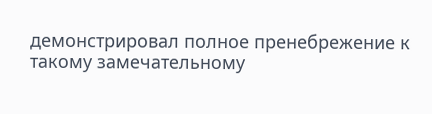демонстрировал полное пренебрежение к такому замечательному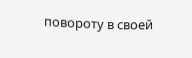повороту в своей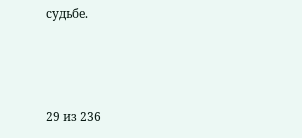судьбе.



29 из 236